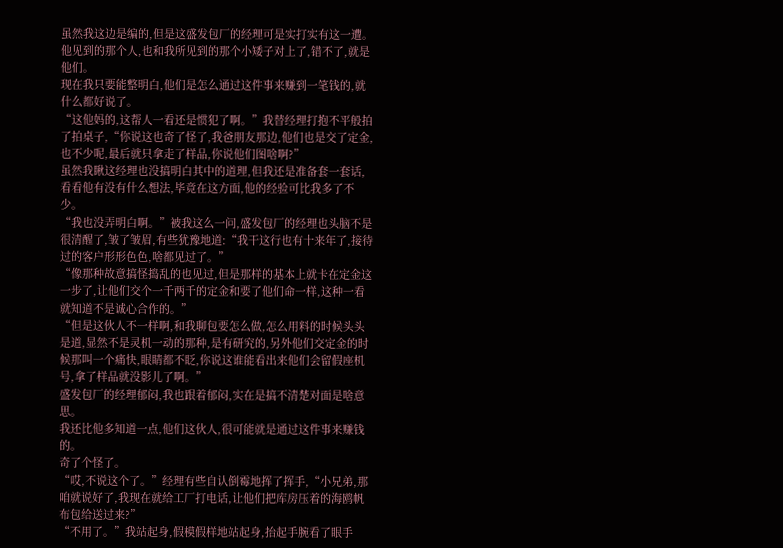虽然我这边是编的,但是这盛发包厂的经理可是实打实有这一遭。
他见到的那个人,也和我所见到的那个小矮子对上了,错不了,就是他们。
现在我只要能整明白,他们是怎么通过这件事来赚到一笔钱的,就什么都好说了。
“这他妈的,这帮人一看还是惯犯了啊。”我替经理打抱不平般拍了拍桌子,“你说这也奇了怪了,我爸朋友那边,他们也是交了定金,也不少呢,最后就只拿走了样品,你说他们图啥啊?”
虽然我瞅这经理也没搞明白其中的道理,但我还是准备套一套话,看看他有没有什么想法,毕竟在这方面,他的经验可比我多了不少。
“我也没弄明白啊。”被我这么一问,盛发包厂的经理也头脑不是很清醒了,皱了皱眉,有些犹豫地道:“我干这行也有十来年了,接待过的客户形形色色,啥都见过了。”
“像那种故意搞怪捣乱的也见过,但是那样的基本上就卡在定金这一步了,让他们交个一千两千的定金和要了他们命一样,这种一看就知道不是诚心合作的。”
“但是这伙人不一样啊,和我聊包要怎么做,怎么用料的时候头头是道,显然不是灵机一动的那种,是有研究的,另外他们交定金的时候那叫一个痛快,眼睛都不眨,你说这谁能看出来他们会留假座机号,拿了样品就没影儿了啊。”
盛发包厂的经理郁闷,我也跟着郁闷,实在是搞不清楚对面是啥意思。
我还比他多知道一点,他们这伙人,很可能就是通过这件事来赚钱的。
奇了个怪了。
“哎,不说这个了。”经理有些自认倒霉地挥了挥手,“小兄弟,那咱就说好了,我现在就给工厂打电话,让他们把库房压着的海鸥帆布包给送过来?”
“不用了。”我站起身,假模假样地站起身,抬起手腕看了眼手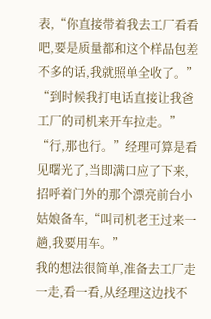表,“你直接带着我去工厂看看吧,要是质量都和这个样品包差不多的话,我就照单全收了。”
“到时候我打电话直接让我爸工厂的司机来开车拉走。”
“行,那也行。”经理可算是看见曙光了,当即满口应了下来,招呼着门外的那个漂亮前台小姑娘备车,“叫司机老王过来一趟,我要用车。”
我的想法很简单,准备去工厂走一走,看一看,从经理这边找不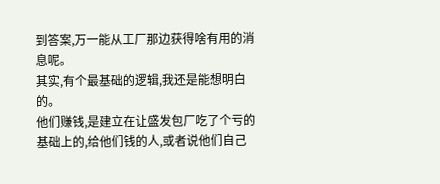到答案,万一能从工厂那边获得啥有用的消息呢。
其实,有个最基础的逻辑,我还是能想明白的。
他们赚钱,是建立在让盛发包厂吃了个亏的基础上的,给他们钱的人,或者说他们自己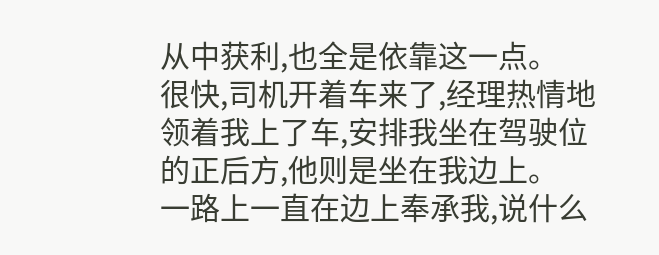从中获利,也全是依靠这一点。
很快,司机开着车来了,经理热情地领着我上了车,安排我坐在驾驶位的正后方,他则是坐在我边上。
一路上一直在边上奉承我,说什么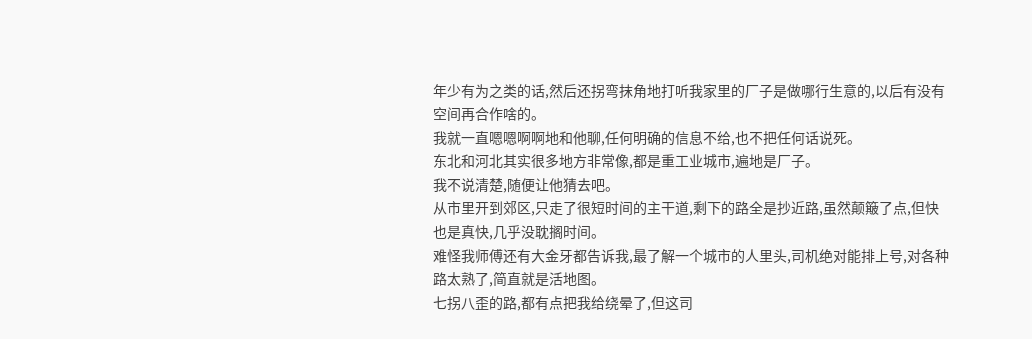年少有为之类的话,然后还拐弯抹角地打听我家里的厂子是做哪行生意的,以后有没有空间再合作啥的。
我就一直嗯嗯啊啊地和他聊,任何明确的信息不给,也不把任何话说死。
东北和河北其实很多地方非常像,都是重工业城市,遍地是厂子。
我不说清楚,随便让他猜去吧。
从市里开到郊区,只走了很短时间的主干道,剩下的路全是抄近路,虽然颠簸了点,但快也是真快,几乎没耽搁时间。
难怪我师傅还有大金牙都告诉我,最了解一个城市的人里头,司机绝对能排上号,对各种路太熟了,简直就是活地图。
七拐八歪的路,都有点把我给绕晕了,但这司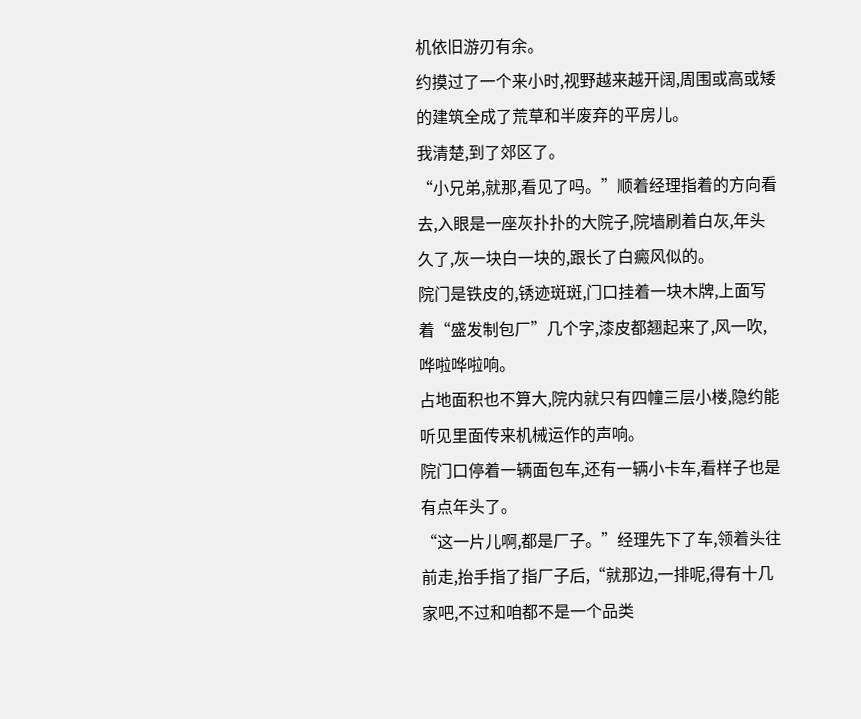机依旧游刃有余。
约摸过了一个来小时,视野越来越开阔,周围或高或矮的建筑全成了荒草和半废弃的平房儿。
我清楚,到了郊区了。
“小兄弟,就那,看见了吗。”顺着经理指着的方向看去,入眼是一座灰扑扑的大院子,院墙刷着白灰,年头久了,灰一块白一块的,跟长了白癜风似的。
院门是铁皮的,锈迹斑斑,门口挂着一块木牌,上面写着“盛发制包厂”几个字,漆皮都翘起来了,风一吹,哗啦哗啦响。
占地面积也不算大,院内就只有四幢三层小楼,隐约能听见里面传来机械运作的声响。
院门口停着一辆面包车,还有一辆小卡车,看样子也是有点年头了。
“这一片儿啊,都是厂子。”经理先下了车,领着头往前走,抬手指了指厂子后,“就那边,一排呢,得有十几家吧,不过和咱都不是一个品类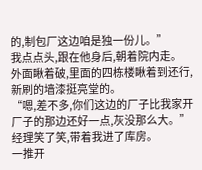的,制包厂这边咱是独一份儿。”
我点点头,跟在他身后,朝着院内走。
外面瞅着破,里面的四栋楼瞅着到还行,新刷的墙漆挺亮堂的。
“嗯,差不多,你们这边的厂子比我家开厂子的那边还好一点,灰没那么大。”
经理笑了笑,带着我进了库房。
一推开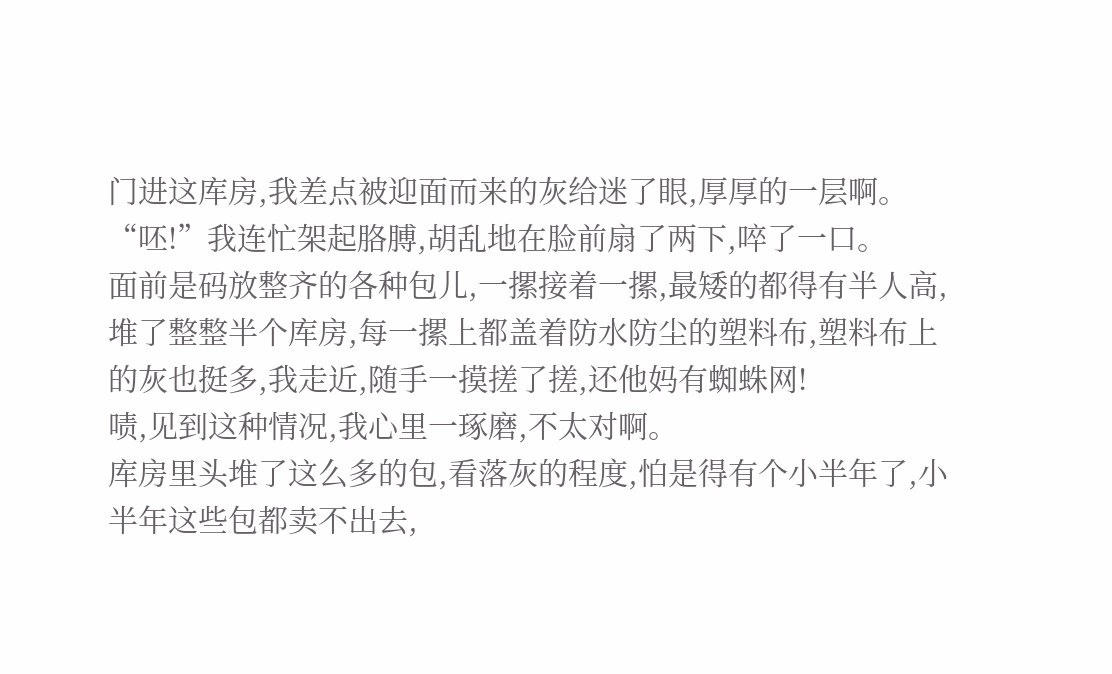门进这库房,我差点被迎面而来的灰给迷了眼,厚厚的一层啊。
“呸!”我连忙架起胳膊,胡乱地在脸前扇了两下,啐了一口。
面前是码放整齐的各种包儿,一摞接着一摞,最矮的都得有半人高,堆了整整半个库房,每一摞上都盖着防水防尘的塑料布,塑料布上的灰也挺多,我走近,随手一摸搓了搓,还他妈有蜘蛛网!
啧,见到这种情况,我心里一琢磨,不太对啊。
库房里头堆了这么多的包,看落灰的程度,怕是得有个小半年了,小半年这些包都卖不出去,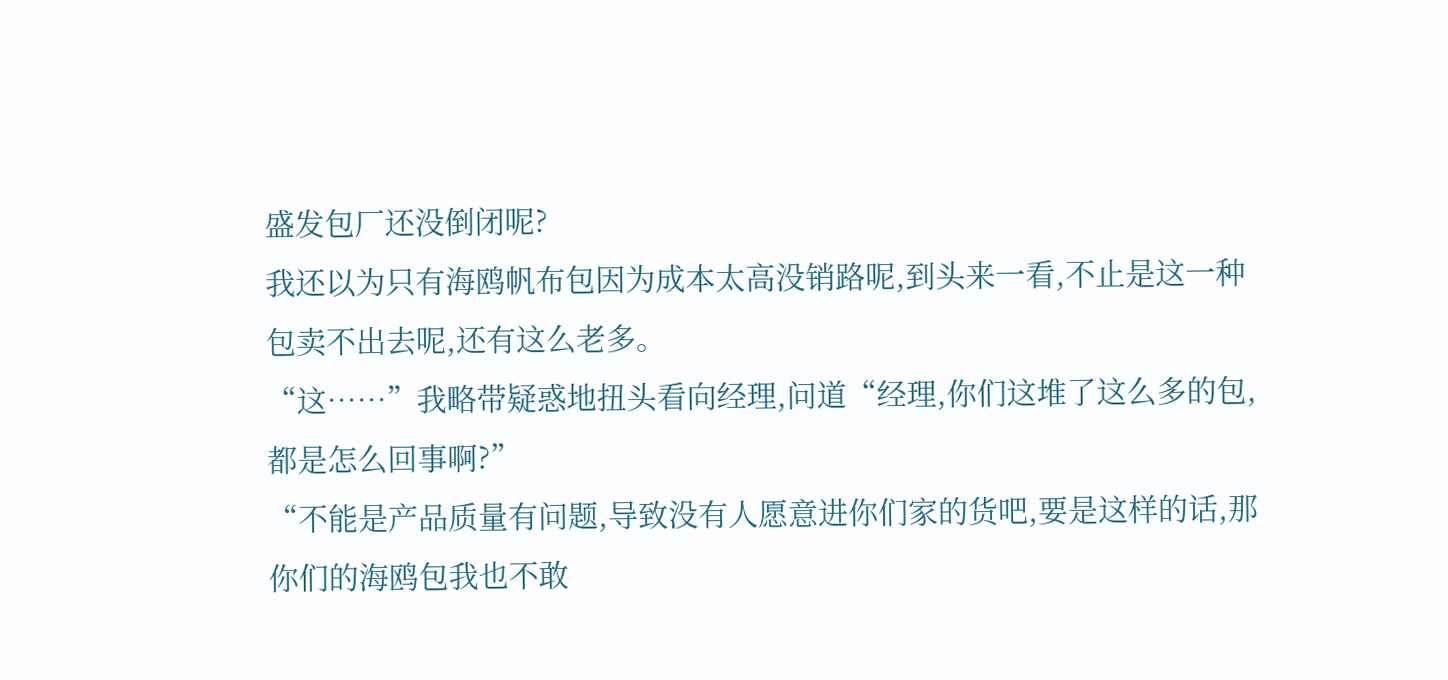盛发包厂还没倒闭呢?
我还以为只有海鸥帆布包因为成本太高没销路呢,到头来一看,不止是这一种包卖不出去呢,还有这么老多。
“这……”我略带疑惑地扭头看向经理,问道“经理,你们这堆了这么多的包,都是怎么回事啊?”
“不能是产品质量有问题,导致没有人愿意进你们家的货吧,要是这样的话,那你们的海鸥包我也不敢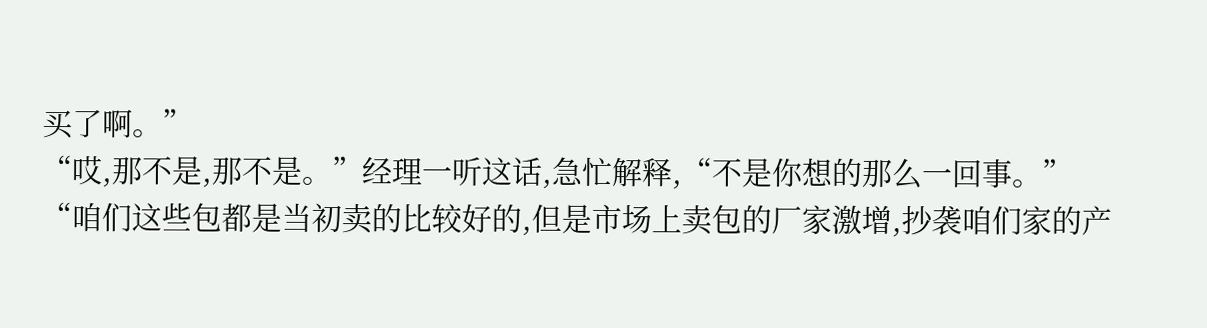买了啊。”
“哎,那不是,那不是。”经理一听这话,急忙解释,“不是你想的那么一回事。”
“咱们这些包都是当初卖的比较好的,但是市场上卖包的厂家激增,抄袭咱们家的产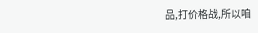品,打价格战,所以咱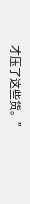才压了这些货。”